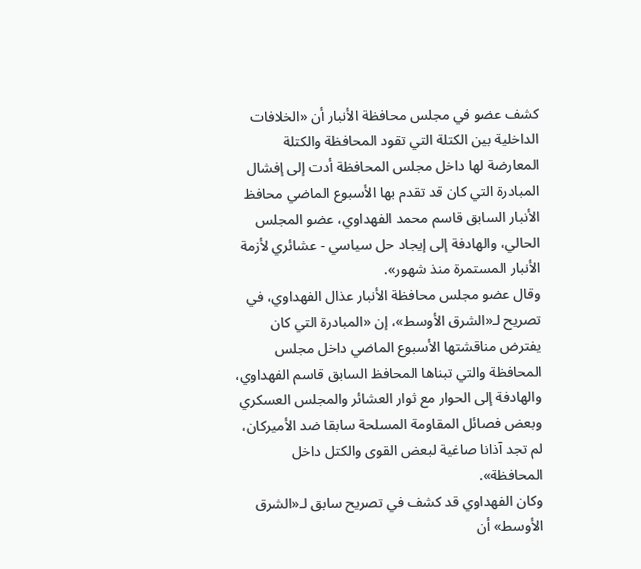كشف عضو في مجلس محافظة الأنبار أن «الخلافات الداخلية بين الكتلة التي تقود المحافظة والكتلة المعارضة لها داخل مجلس المحافظة أدت إلى إفشال المبادرة التي كان قد تقدم بها الأسبوع الماضي محافظ الأنبار السابق قاسم محمد الفهداوي، عضو المجلس الحالي، والهادفة إلى إيجاد حل سياسي - عشائري لأزمة الأنبار المستمرة منذ شهور».
وقال عضو مجلس محافظة الأنبار عذال الفهداوي، في تصريح لـ«الشرق الأوسط»، إن «المبادرة التي كان يفترض مناقشتها الأسبوع الماضي داخل مجلس المحافظة والتي تبناها المحافظ السابق قاسم الفهداوي، والهادفة إلى الحوار مع ثوار العشائر والمجلس العسكري وبعض فصائل المقاومة المسلحة سابقا ضد الأميركان، لم تجد آذانا صاغية لبعض القوى والكتل داخل المحافظة».
وكان الفهداوي قد كشف في تصريح سابق لـ«الشرق الأوسط» أن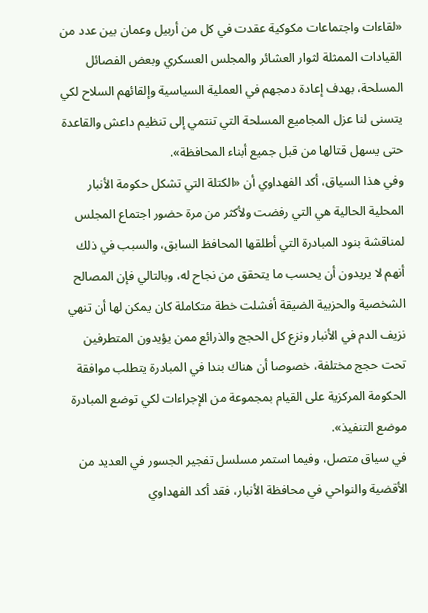«لقاءات واجتماعات مكوكية عقدت في كل من أربيل وعمان بين عدد من القيادات الممثلة لثوار العشائر والمجلس العسكري وبعض الفصائل المسلحة، بهدف إعادة دمجهم في العملية السياسية وإلقائهم السلاح لكي يتسنى لنا عزل المجاميع المسلحة التي تنتمي إلى تنظيم داعش والقاعدة حتى يسهل قتالها من قبل جميع أبناء المحافظة».
وفي هذا السياق، أكد الفهداوي أن «الكتلة التي تشكل حكومة الأنبار المحلية الحالية هي التي رفضت ولأكثر من مرة حضور اجتماع المجلس لمناقشة بنود المبادرة التي أطلقها المحافظ السابق، والسبب في ذلك أنهم لا يريدون أن يحسب ما يتحقق من نجاح له، وبالتالي فإن المصالح الشخصية والحزبية الضيقة أفشلت خطة متكاملة كان يمكن لها أن تنهي نزيف الدم في الأنبار ونزع كل الحجج والذرائع ممن يؤيدون المتطرفين تحت حجج مختلفة، خصوصا أن هناك بندا في المبادرة يتطلب موافقة الحكومة المركزية على القيام بمجموعة من الإجراءات لكي توضع المبادرة موضع التنفيذ».
في سياق متصل، وفيما استمر مسلسل تفجير الجسور في العديد من الأقضية والنواحي في محافظة الأنبار، فقد أكد الفهداوي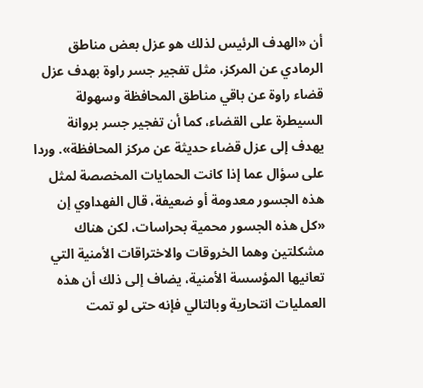أن «الهدف الرئيس لذلك هو عزل بعض مناطق الرمادي عن المركز، مثل تفجير جسر راوة بهدف عزل قضاء راوة عن باقي مناطق المحافظة وسهولة السيطرة على القضاء، كما أن تفجير جسر بروانة يهدف إلى عزل قضاء حديثة عن مركز المحافظة». وردا على سؤال عما إذا كانت الحمايات المخصصة لمثل هذه الجسور معدومة أو ضعيفة، قال الفهداوي إن «كل هذه الجسور محمية بحراسات، لكن هناك مشكلتين وهما الخروقات والاختراقات الأمنية التي تعانيها المؤسسة الأمنية، يضاف إلى ذلك أن هذه العمليات انتحارية وبالتالي فإنه حتى لو تمت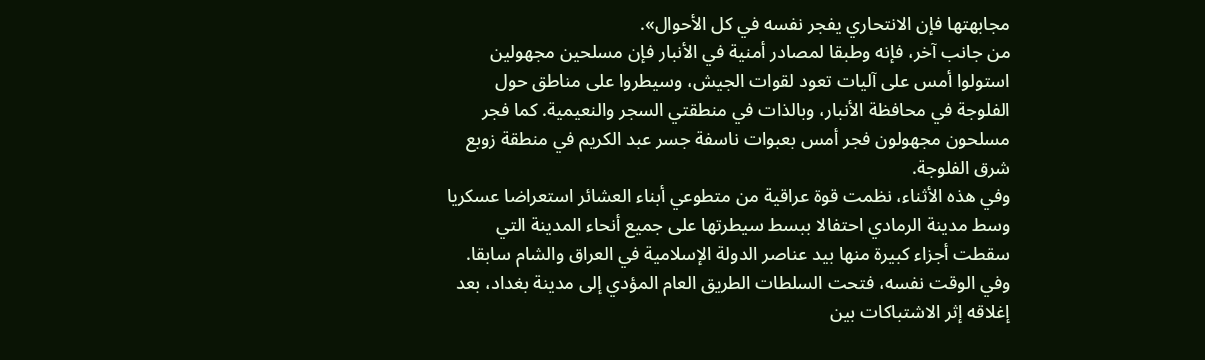مجابهتها فإن الانتحاري يفجر نفسه في كل الأحوال».
من جانب آخر، فإنه وطبقا لمصادر أمنية في الأنبار فإن مسلحين مجهولين استولوا أمس على آليات تعود لقوات الجيش، وسيطروا على مناطق حول الفلوجة في محافظة الأنبار، وبالذات في منطقتي السجر والنعيمية. كما فجر مسلحون مجهولون فجر أمس بعبوات ناسفة جسر عبد الكريم في منطقة زوبع شرق الفلوجة.
وفي هذه الأثناء، نظمت قوة عراقية من متطوعي أبناء العشائر استعراضا عسكريا وسط مدينة الرمادي احتفالا ببسط سيطرتها على جميع أنحاء المدينة التي سقطت أجزاء كبيرة منها بيد عناصر الدولة الإسلامية في العراق والشام سابقا. وفي الوقت نفسه، فتحت السلطات الطريق العام المؤدي إلى مدينة بغداد، بعد إغلاقه إثر الاشتباكات بين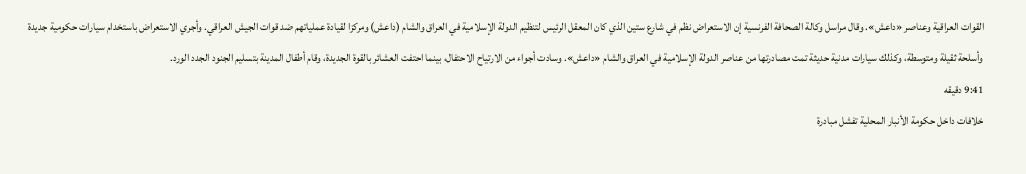القوات العراقية وعناصر «داعش». وقال مراسل وكالة الصحافة الفرنسية إن الاستعراض نظم في شارع ستين الذي كان المعقل الرئيس لتنظيم الدولة الإسلامية في العراق والشام (داعش) ومركزا لقيادة عملياتهم ضد قوات الجيش العراقي. وأجري الاستعراض باستخدام سيارات حكومية جديدة وأسلحة ثقيلة ومتوسطة، وكذلك سيارات مدنية حديثة تمت مصادرتها من عناصر الدولة الإسلامية في العراق والشام «داعش». وسادت أجواء من الارتياح الاحتفال، بينما احتفت العشائر بالقوة الجديدة، وقام أطفال المدينة بتسليم الجنود الجدد الورد.
9:41 دقيقه
خلافات داخل حكومة الأنبار المحلية تفشل مبادرة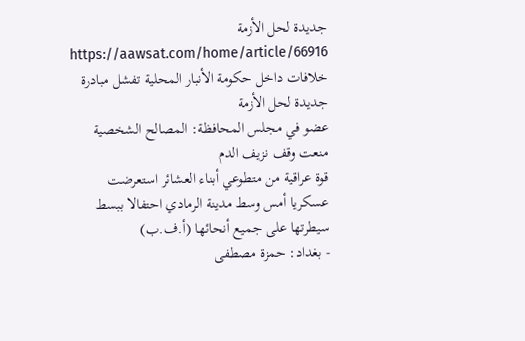جديدة لحل الأزمة
https://aawsat.com/home/article/66916
خلافات داخل حكومة الأنبار المحلية تفشل مبادرة جديدة لحل الأزمة
عضو في مجلس المحافظة: المصالح الشخصية منعت وقف نزيف الدم
قوة عراقية من متطوعي أبناء العشائر استعرضت عسكريا أمس وسط مدينة الرمادي احتفالا ببسط سيطرتها على جميع أنحائها (أ.ف.ب)
- بغداد: حمزة مصطفى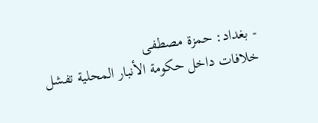- بغداد: حمزة مصطفى
خلافات داخل حكومة الأنبار المحلية تفشل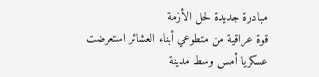مبادرة جديدة لحل الأزمة
قوة عراقية من متطوعي أبناء العشائر استعرضت عسكريا أمس وسط مدينة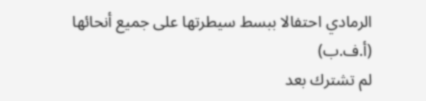الرمادي احتفالا ببسط سيطرتها على جميع أنحائها (أ.ف.ب)
لم تشترك بعد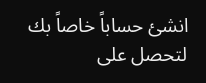انشئ حساباً خاصاً بك لتحصل على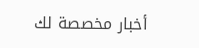أخبار مخصصة لك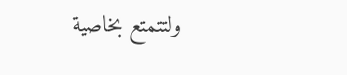ولتتمتع بخاصية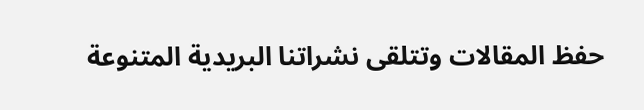حفظ المقالات وتتلقى نشراتنا البريدية المتنوعة